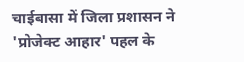चाईबासा में जिला प्रशासन ने 'प्रोजेक्ट आहार' पहल के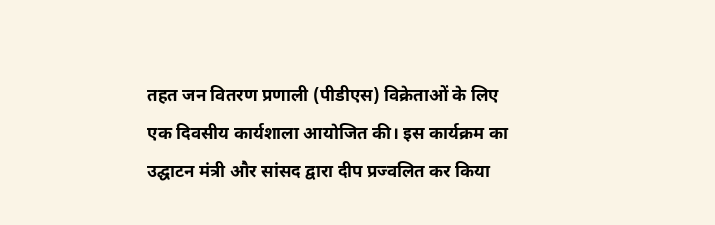तहत जन वितरण प्रणाली (पीडीएस) विक्रेताओं के लिए एक दिवसीय कार्यशाला आयोजित की। इस कार्यक्रम का उद्घाटन मंत्री और सांसद द्वारा दीप प्रज्वलित कर किया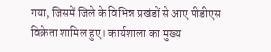गया, जिसमें जिले के विभिन्न प्रखंडों से आए पीडीएस विक्रेता शामिल हुए। कार्यशाला का मुख्य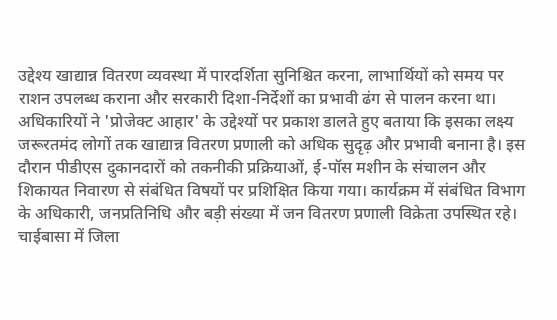उद्देश्य खाद्यान्न वितरण व्यवस्था में पारदर्शिता सुनिश्चित करना, लाभार्थियों को समय पर राशन उपलब्ध कराना और सरकारी दिशा-निर्देशों का प्रभावी ढंग से पालन करना था। अधिकारियों ने 'प्रोजेक्ट आहार' के उद्देश्यों पर प्रकाश डालते हुए बताया कि इसका लक्ष्य जरूरतमंद लोगों तक खाद्यान्न वितरण प्रणाली को अधिक सुदृढ़ और प्रभावी बनाना है। इस दौरान पीडीएस दुकानदारों को तकनीकी प्रक्रियाओं, ई-पॉस मशीन के संचालन और शिकायत निवारण से संबंधित विषयों पर प्रशिक्षित किया गया। कार्यक्रम में संबंधित विभाग के अधिकारी, जनप्रतिनिधि और बड़ी संख्या में जन वितरण प्रणाली विक्रेता उपस्थित रहे।
चाईबासा में जिला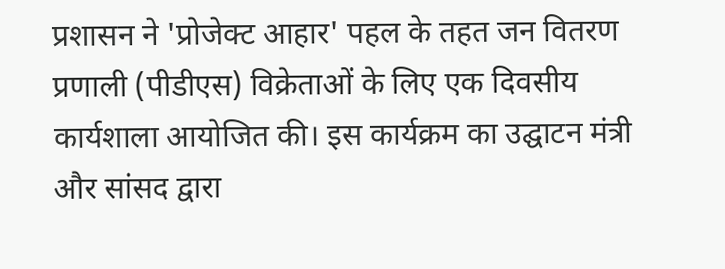प्रशासन ने 'प्रोजेक्ट आहार' पहल के तहत जन वितरण प्रणाली (पीडीएस) विक्रेताओं के लिए एक दिवसीय कार्यशाला आयोजित की। इस कार्यक्रम का उद्घाटन मंत्री और सांसद द्वारा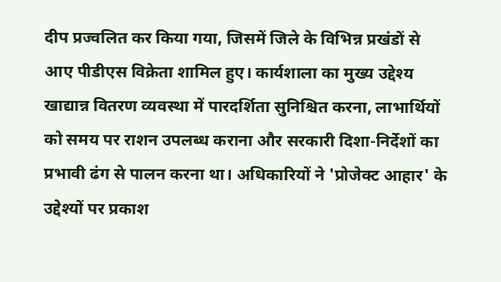दीप प्रज्वलित कर किया गया, जिसमें जिले के विभिन्न प्रखंडों से आए पीडीएस विक्रेता शामिल हुए। कार्यशाला का मुख्य उद्देश्य खाद्यान्न वितरण व्यवस्था में पारदर्शिता सुनिश्चित करना, लाभार्थियों को समय पर राशन उपलब्ध कराना और सरकारी दिशा-निर्देशों का प्रभावी ढंग से पालन करना था। अधिकारियों ने 'प्रोजेक्ट आहार' के उद्देश्यों पर प्रकाश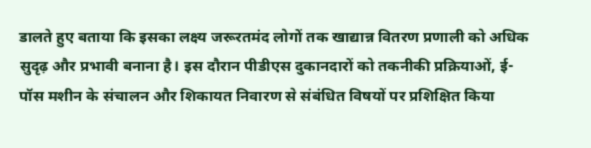डालते हुए बताया कि इसका लक्ष्य जरूरतमंद लोगों तक खाद्यान्न वितरण प्रणाली को अधिक सुदृढ़ और प्रभावी बनाना है। इस दौरान पीडीएस दुकानदारों को तकनीकी प्रक्रियाओं, ई-पॉस मशीन के संचालन और शिकायत निवारण से संबंधित विषयों पर प्रशिक्षित किया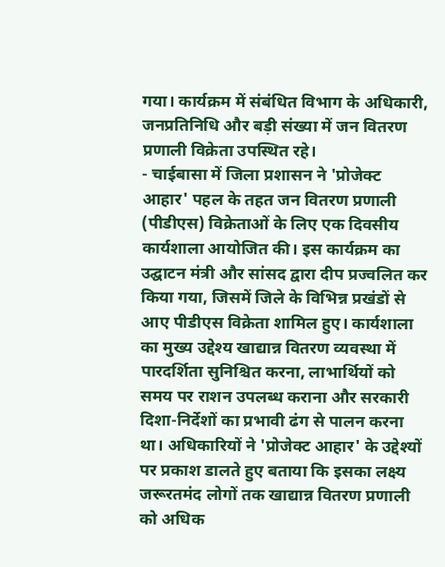गया। कार्यक्रम में संबंधित विभाग के अधिकारी, जनप्रतिनिधि और बड़ी संख्या में जन वितरण प्रणाली विक्रेता उपस्थित रहे।
- चाईबासा में जिला प्रशासन ने 'प्रोजेक्ट आहार' पहल के तहत जन वितरण प्रणाली (पीडीएस) विक्रेताओं के लिए एक दिवसीय कार्यशाला आयोजित की। इस कार्यक्रम का उद्घाटन मंत्री और सांसद द्वारा दीप प्रज्वलित कर किया गया, जिसमें जिले के विभिन्न प्रखंडों से आए पीडीएस विक्रेता शामिल हुए। कार्यशाला का मुख्य उद्देश्य खाद्यान्न वितरण व्यवस्था में पारदर्शिता सुनिश्चित करना, लाभार्थियों को समय पर राशन उपलब्ध कराना और सरकारी दिशा-निर्देशों का प्रभावी ढंग से पालन करना था। अधिकारियों ने 'प्रोजेक्ट आहार' के उद्देश्यों पर प्रकाश डालते हुए बताया कि इसका लक्ष्य जरूरतमंद लोगों तक खाद्यान्न वितरण प्रणाली को अधिक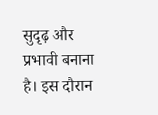सुदृढ़ और प्रभावी बनाना है। इस दौरान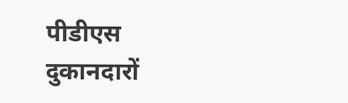पीडीएस दुकानदारों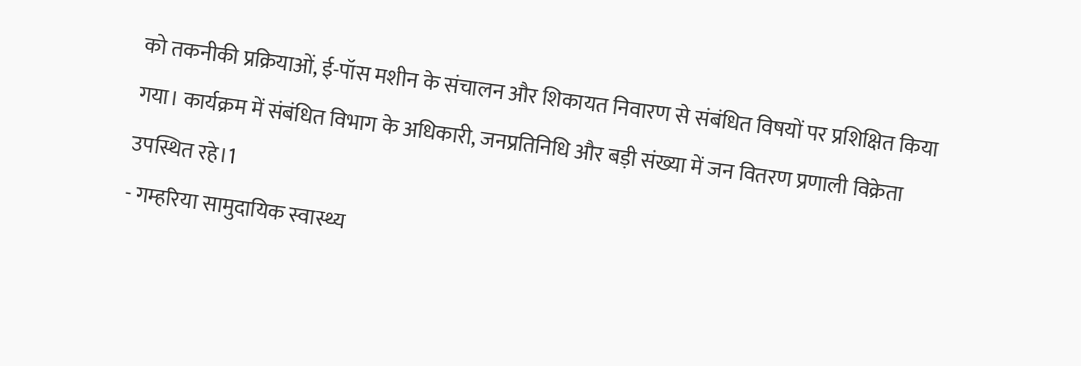को तकनीकी प्रक्रियाओं, ई-पॉस मशीन के संचालन और शिकायत निवारण से संबंधित विषयों पर प्रशिक्षित किया गया। कार्यक्रम में संबंधित विभाग के अधिकारी, जनप्रतिनिधि और बड़ी संख्या में जन वितरण प्रणाली विक्रेता उपस्थित रहे।1
- गम्हरिया सामुदायिक स्वास्थ्य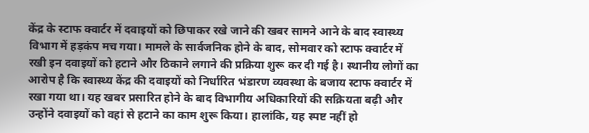केंद्र के स्टाफ क्वार्टर में दवाइयों को छिपाकर रखे जाने की खबर सामने आने के बाद स्वास्थ्य विभाग में हड़कंप मच गया। मामले के सार्वजनिक होने के बाद, सोमवार को स्टाफ क्वार्टर में रखी इन दवाइयों को हटाने और ठिकाने लगाने की प्रक्रिया शुरू कर दी गई है। स्थानीय लोगों का आरोप है कि स्वास्थ्य केंद्र की दवाइयों को निर्धारित भंडारण व्यवस्था के बजाय स्टाफ क्वार्टर में रखा गया था। यह खबर प्रसारित होने के बाद विभागीय अधिकारियों की सक्रियता बढ़ी और उन्होंने दवाइयों को वहां से हटाने का काम शुरू किया। हालांकि, यह स्पष्ट नहीं हो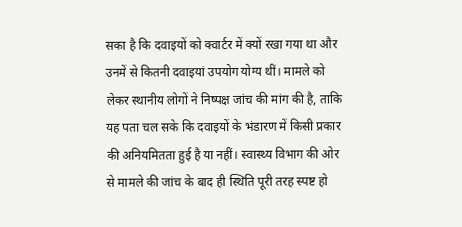सका है कि दवाइयों को क्वार्टर में क्यों रखा गया था और उनमें से कितनी दवाइयां उपयोग योग्य थीं। मामले को लेकर स्थानीय लोगों ने निष्पक्ष जांच की मांग की है, ताकि यह पता चल सके कि दवाइयों के भंडारण में किसी प्रकार की अनियमितता हुई है या नहीं। स्वास्थ्य विभाग की ओर से मामले की जांच के बाद ही स्थिति पूरी तरह स्पष्ट हो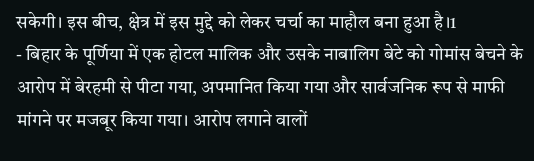सकेगी। इस बीच, क्षेत्र में इस मुद्दे को लेकर चर्चा का माहौल बना हुआ है।1
- बिहार के पूर्णिया में एक होटल मालिक और उसके नाबालिग बेटे को गोमांस बेचने के आरोप में बेरहमी से पीटा गया, अपमानित किया गया और सार्वजनिक रूप से माफी मांगने पर मजबूर किया गया। आरोप लगाने वालों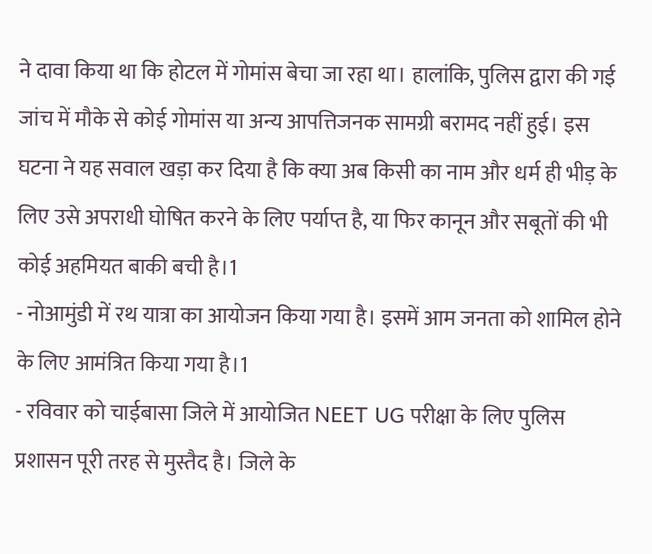ने दावा किया था कि होटल में गोमांस बेचा जा रहा था। हालांकि, पुलिस द्वारा की गई जांच में मौके से कोई गोमांस या अन्य आपत्तिजनक सामग्री बरामद नहीं हुई। इस घटना ने यह सवाल खड़ा कर दिया है कि क्या अब किसी का नाम और धर्म ही भीड़ के लिए उसे अपराधी घोषित करने के लिए पर्याप्त है, या फिर कानून और सबूतों की भी कोई अहमियत बाकी बची है।1
- नोआमुंडी में रथ यात्रा का आयोजन किया गया है। इसमें आम जनता को शामिल होने के लिए आमंत्रित किया गया है।1
- रविवार को चाईबासा जिले में आयोजित NEET UG परीक्षा के लिए पुलिस प्रशासन पूरी तरह से मुस्तैद है। जिले के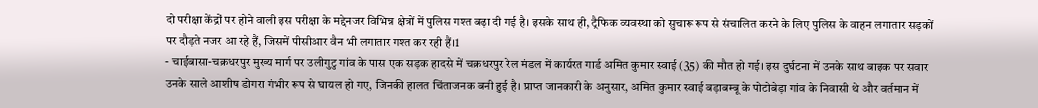दो परीक्षा केंद्रों पर होने वाली इस परीक्षा के मद्देनजर विभिन्न क्षेत्रों में पुलिस गश्त बढ़ा दी गई है। इसके साथ ही, ट्रैफिक व्यवस्था को सुचारू रूप से संचालित करने के लिए पुलिस के वाहन लगातार सड़कों पर दौड़ते नजर आ रहे हैं, जिसमें पीसीआर वैन भी लगातार गश्त कर रही हैं।1
- चाईबासा-चक्रधरपुर मुख्य मार्ग पर उलीगुटु गांव के पास एक सड़क हादसे में चक्रधरपुर रेल मंडल में कार्यरत गार्ड अमित कुमार स्वाई (35) की मौत हो गई। इस दुर्घटना में उनके साथ बाइक पर सवार उनके साले आशीष डोगरा गंभीर रूप से घायल हो गए, जिनकी हालत चिंताजनक बनी हुई है। प्राप्त जानकारी के अनुसार, अमित कुमार स्वाई बड़ाबम्बू के पोटोबेड़ा गांव के निवासी थे और वर्तमान में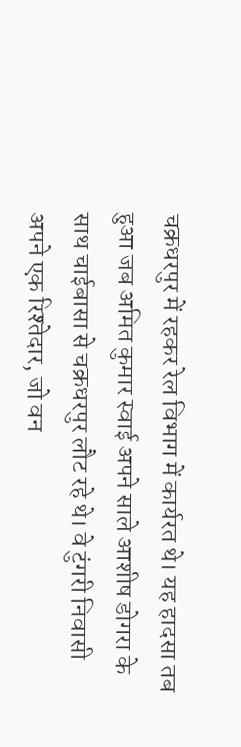चक्रधरपुर में रहकर रेल विभाग में कार्यरत थे। यह हादसा तब हुआ जब अमित कुमार स्वाई अपने साले आशीष डोगरा के साथ चाईबासा से चक्रधरपुर लौट रहे थे। वे टुंगरी निवासी अपने एक रिश्तेदार, जो वन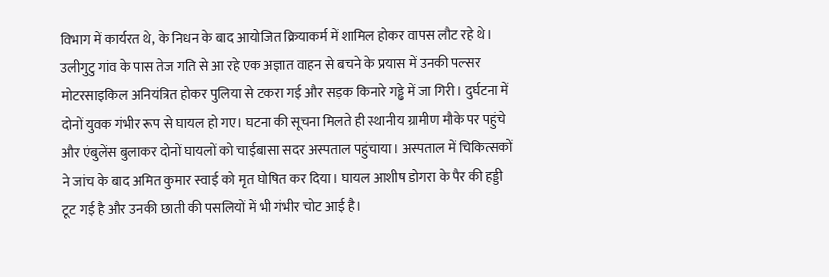विभाग में कार्यरत थे, के निधन के बाद आयोजित क्रियाकर्म में शामिल होकर वापस लौट रहे थे। उलीगुटु गांव के पास तेज गति से आ रहे एक अज्ञात वाहन से बचने के प्रयास में उनकी पल्सर मोटरसाइकिल अनियंत्रित होकर पुलिया से टकरा गई और सड़क किनारे गड्ढे में जा गिरी। दुर्घटना में दोनों युवक गंभीर रूप से घायल हो गए। घटना की सूचना मिलते ही स्थानीय ग्रामीण मौके पर पहुंचे और एंबुलेंस बुलाकर दोनों घायलों को चाईबासा सदर अस्पताल पहुंचाया। अस्पताल में चिकित्सकों ने जांच के बाद अमित कुमार स्वाई को मृत घोषित कर दिया। घायल आशीष डोगरा के पैर की हड्डी टूट गई है और उनकी छाती की पसलियों में भी गंभीर चोट आई है।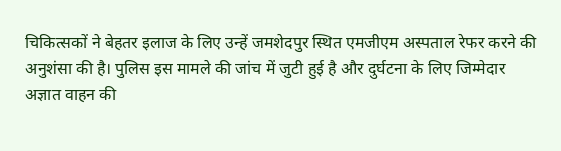चिकित्सकों ने बेहतर इलाज के लिए उन्हें जमशेदपुर स्थित एमजीएम अस्पताल रेफर करने की अनुशंसा की है। पुलिस इस मामले की जांच में जुटी हुई है और दुर्घटना के लिए जिम्मेदार अज्ञात वाहन की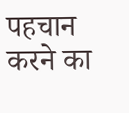पहचान करने का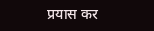प्रयास कर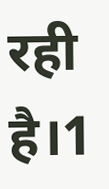रही है।1